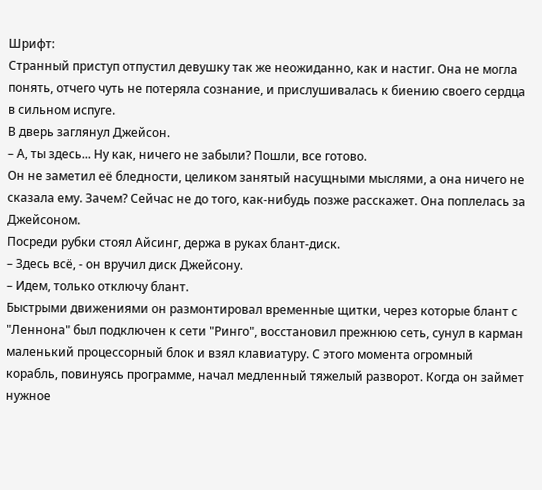Шрифт:
Странный приступ отпустил девушку так же неожиданно, как и настиг. Она не могла понять, отчего чуть не потеряла сознание, и прислушивалась к биению своего сердца в сильном испуге.
В дверь заглянул Джейсон.
– А, ты здесь... Ну как, ничего не забыли? Пошли, все готово.
Он не заметил её бледности, целиком занятый насущными мыслями, а она ничего не сказала ему. Зачем? Сейчас не до того, как-нибудь позже расскажет. Она поплелась за Джейсоном.
Посреди рубки стоял Айсинг, держа в руках блант-диск.
– Здесь всё, - он вручил диск Джейсону.
– Идем, только отключу блант.
Быстрыми движениями он размонтировал временные щитки, через которые блант с "Леннона" был подключен к сети "Ринго", восстановил прежнюю сеть, сунул в карман маленький процессорный блок и взял клавиатуру. С этого момента огромный корабль, повинуясь программе, начал медленный тяжелый разворот. Когда он займет нужное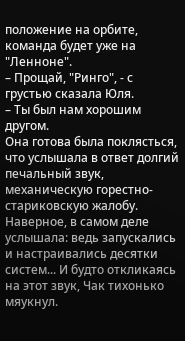положение на орбите, команда будет уже на "Ленноне".
– Прощай, "Ринго", - с грустью сказала Юля.
– Ты был нам хорошим другом.
Она готова была поклясться, что услышала в ответ долгий печальный звук, механическую горестно-стариковскую жалобу. Наверное, в самом деле услышала: ведь запускались и настраивались десятки систем... И будто откликаясь на этот звук, Чак тихонько мяукнул.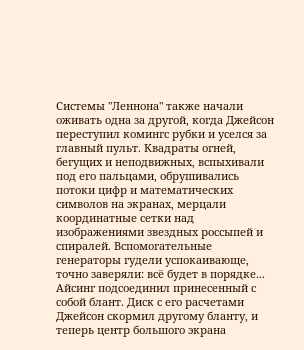Системы "Леннона" также начали оживать одна за другой, когда Джейсон переступил комингс рубки и уселся за главный пульт. Квадраты огней, бегущих и неподвижных, вспыхивали под его пальцами, обрушивались потоки цифр и математических символов на экранах, мерцали координатные сетки над изображениями звездных россыпей и спиралей. Вспомогательные генераторы гудели успокаивающе, точно заверяли: всё будет в порядке...
Айсинг подсоединил принесенный с собой блант. Диск с его расчетами Джейсон скормил другому бланту, и теперь центр большого экрана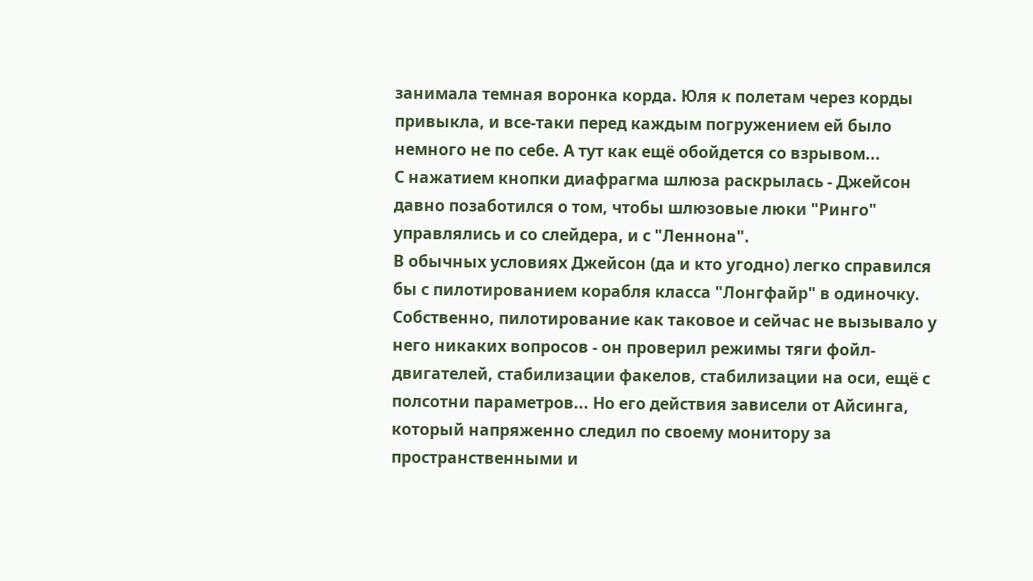занимала темная воронка корда. Юля к полетам через корды привыкла, и все-таки перед каждым погружением ей было немного не по себе. А тут как ещё обойдется со взрывом...
С нажатием кнопки диафрагма шлюза раскрылась - Джейсон давно позаботился о том, чтобы шлюзовые люки "Ринго" управлялись и со слейдера, и с "Леннона".
В обычных условиях Джейсон (да и кто угодно) легко справился бы с пилотированием корабля класса "Лонгфайр" в одиночку. Собственно, пилотирование как таковое и сейчас не вызывало у него никаких вопросов - он проверил режимы тяги фойл-двигателей, стабилизации факелов, стабилизации на оси, ещё с полсотни параметров... Но его действия зависели от Айсинга, который напряженно следил по своему монитору за пространственными и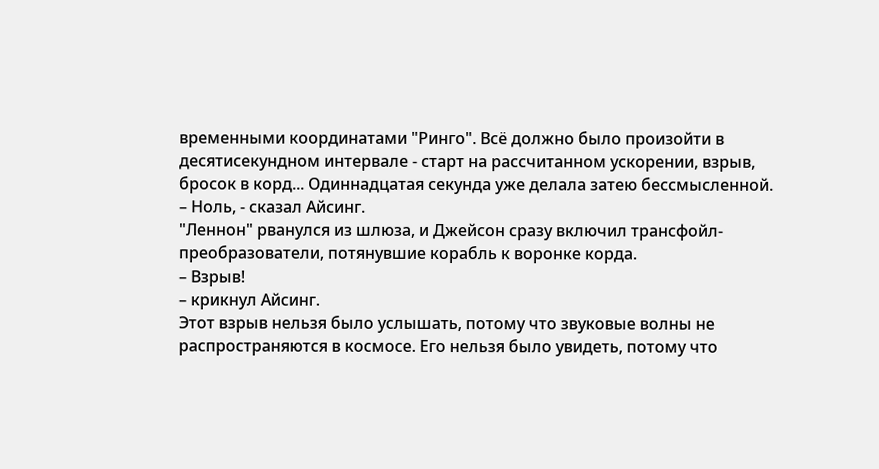временными координатами "Ринго". Всё должно было произойти в десятисекундном интервале - старт на рассчитанном ускорении, взрыв, бросок в корд... Одиннадцатая секунда уже делала затею бессмысленной.
– Ноль, - сказал Айсинг.
"Леннон" рванулся из шлюза, и Джейсон сразу включил трансфойл-преобразователи, потянувшие корабль к воронке корда.
– Взрыв!
– крикнул Айсинг.
Этот взрыв нельзя было услышать, потому что звуковые волны не распространяются в космосе. Его нельзя было увидеть, потому что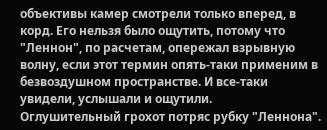объективы камер смотрели только вперед, в корд. Его нельзя было ощутить, потому что "Леннон", по расчетам, опережал взрывную волну, если этот термин опять-таки применим в безвоздушном пространстве. И все-таки увидели, услышали и ощутили.
Оглушительный грохот потряс рубку "Леннона".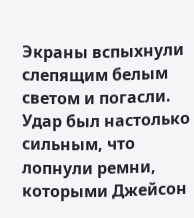Экраны вспыхнули слепящим белым светом и погасли. Удар был настолько сильным, что лопнули ремни, которыми Джейсон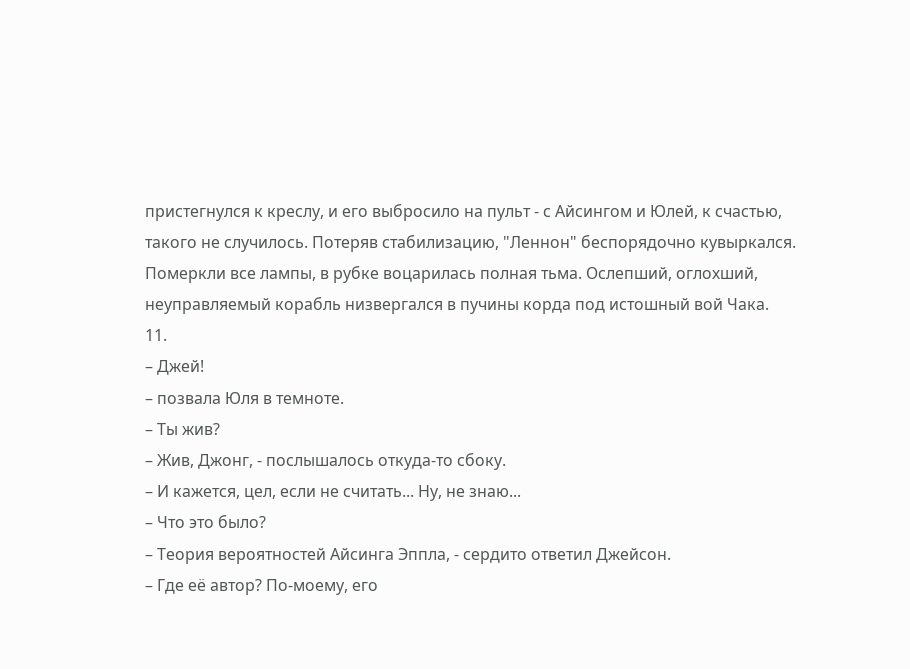пристегнулся к креслу, и его выбросило на пульт - с Айсингом и Юлей, к счастью, такого не случилось. Потеряв стабилизацию, "Леннон" беспорядочно кувыркался. Померкли все лампы, в рубке воцарилась полная тьма. Ослепший, оглохший, неуправляемый корабль низвергался в пучины корда под истошный вой Чака.
11.
– Джей!
– позвала Юля в темноте.
– Ты жив?
– Жив, Джонг, - послышалось откуда-то сбоку.
– И кажется, цел, если не считать... Ну, не знаю...
– Что это было?
– Теория вероятностей Айсинга Эппла, - сердито ответил Джейсон.
– Где её автор? По-моему, его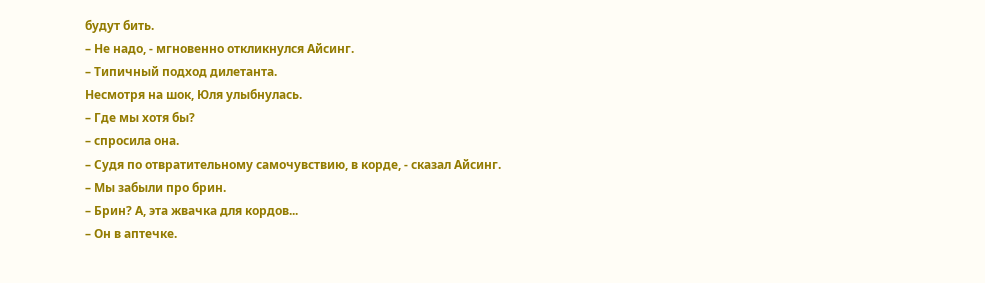будут бить.
– Не надо, - мгновенно откликнулся Айсинг.
– Типичный подход дилетанта.
Несмотря на шок, Юля улыбнулась.
– Где мы хотя бы?
– спросила она.
– Судя по отвратительному самочувствию, в корде, - сказал Айсинг.
– Мы забыли про брин.
– Брин? А, эта жвачка для кордов...
– Он в аптечке.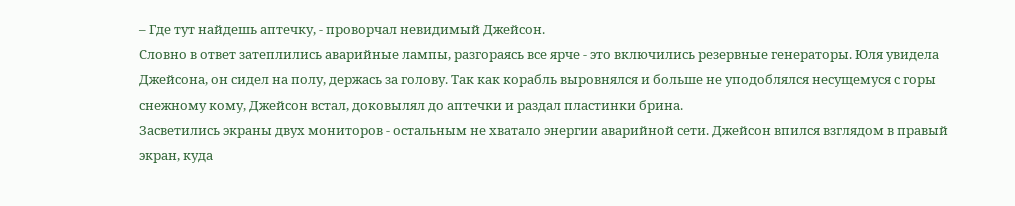– Где тут найдешь аптечку, - проворчал невидимый Джейсон.
Словно в ответ затеплились аварийные лампы, разгораясь все ярче - это включились резервные генераторы. Юля увидела Джейсона, он сидел на полу, держась за голову. Так как корабль выровнялся и больше не уподоблялся несущемуся с горы снежному кому, Джейсон встал, доковылял до аптечки и раздал пластинки брина.
Засветились экраны двух мониторов - остальным не хватало энергии аварийной сети. Джейсон впился взглядом в правый экран, куда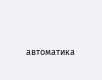автоматика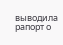выводила рапорт о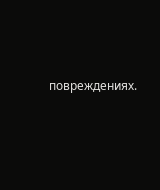повреждениях.